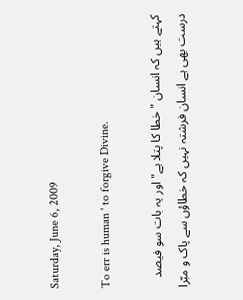Saturday, June 6, 2009

To err is human ' to forgive Divine.

کہتے ہیں کہ انسان "خطا کا پتلا ہے" اور یہ بات سو فیصد درست بھی ہے انسان فرشتہ نہیں کہ خطاؤں سے پاک و مبّرا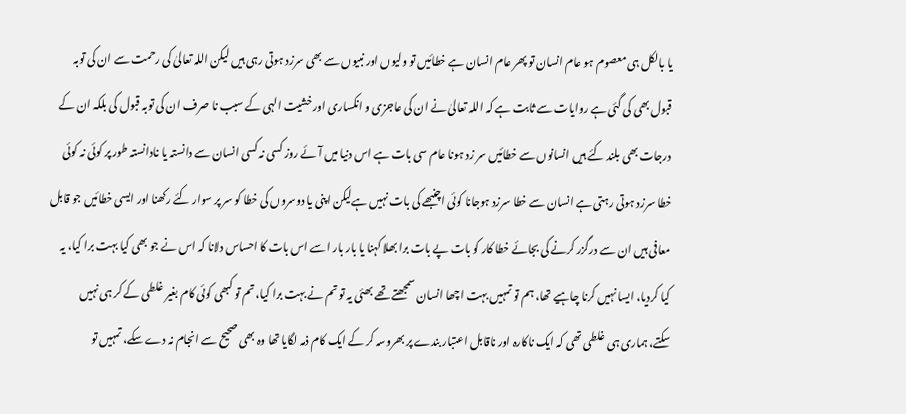یا بالکل ہی معصوم ہو عام انسان تو پھر عام انسان ہے خطائیں تو ولیوں اور نبیوں سے بھی سرزد ہوتی رہی ہیں لیکن اللہ تعالیٰ کی رحمت سے ان کی توبہ قبول بھی کی گئی ہے روایات سے ثابت ہے کہ اللہ تعالیٰ نے ان کی عاجزی و انکساری اور خشیت الہی کے سبب نا صرف ان کی توبہ قبول کی بلکہ ان کے درجات بھی بلند کئے ہیں انسانوں سے خطائیں سر زد ہونا عام سی بات ہے اس دنیا میں آئے روز کسی نہ کسی انسان سے دانستہ یا نادانستہ طور پر کوئی نہ کوئی خطا سرزد ہوتی رہتی ہے انسان سے خطا سرزد ہوجانا کوئی اچنبھے کی بات نہیں ہےلیکن اپنی یا دوسروں کی خطا کو سر پر سوار کئے رکھنا اور ایسی خطائیں جو قابل معافی ہیں ان سے درگزر کرنے کی بجائے خطا کار کو بات پے بات برا بھلا کہنا یا بار بار اسے اس بات کا احساس دلانا کہ اس نے جو بھی کیا بہت برا کیا، یہ کیا کردیا، ایسا نہیں کرنا چاہیے تھا، ہم تو تمہیں بہت اچھا انسان سمجھتے تھے بھئی یہ تو تم نے بہت برا کیا، تم تو کبھی کوئی کام بغیر غلطی کے کر ہی نہیں سکتے، ہماری ہی غلطی تھی کہ ایک ناکارہ اور ناقابل اعتبار بندے پر بھروسہ کر کے ایک کام ذمہ لگایا تھا وہ بھی صحیح سے انجام نہ دے سکے، تمہیں تو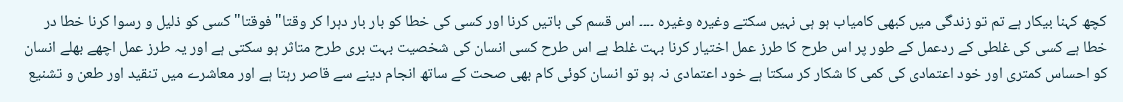کچھ کہنا بیکار ہے تم تو زندگی میں کبھی کامیاب ہو ہی نہیں سکتے وغیرہ وغیرہ ۔۔۔۔ اس قسم کی باتیں کرنا اور کسی کی خطا کو بار بار دہرا کر وقتا" فوقتا" کسی کو ذلیل و رسوا کرنا خطا در خطا ہے کسی کی غلطی کے ردعمل کے طور پر اس طرح کا طرز عمل اختیار کرنا بہت غلط ہے اس طرح کسی انسان کی شخصیت بہت بری طرح متاثر ہو سکتی ہے اور یہ طرز عمل اچھے بھلے انسان کو احساس کمتری اور خود اعتمادی کی کمی کا شکار کر سکتا ہے خود اعتمادی نہ ہو تو انسان کوئی کام بھی صحت کے ساتھ انجام دینے سے قاصر رہتا ہے اور معاشرے میں تنقید اور طعن و تشنیع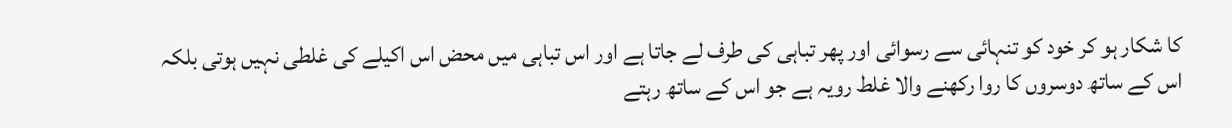کا شکار ہو کر خود کو تنہائی سے رسوائی اور پھر تباہی کی طرف لے جاتا ہے اور اس تباہی میں محض اس اکیلے کی غلطی نہیں ہوتی بلکہ اس کے ساتھ دوسروں کا روا رکھنے والا غلط رویہ ہے جو اس کے ساتھ رہتے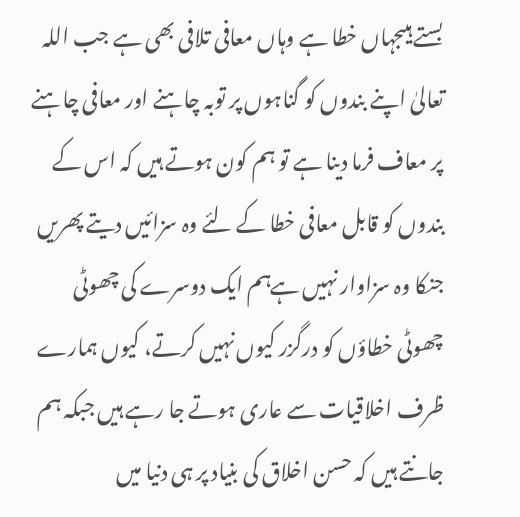بستے ہیںجہاں خطا ہے وہاں معافی تلافی بھی ہے جب اللہ تعالیٰ اپنے بندوں کو گناہوں پر توبہ چاہنے اور معافی چاہنے پر معاف فرما دینا ہے تو ہم کون ہوتے ہیں کہ اس کے بندوں کو قابل معافی خطا کے لئے وہ سزائیں دیتے پھریں جنکا وہ سزاوار نہیں ہےہم ایک دوسرے کی چھوٹی چھوٹی خطاؤں کو درگزر کیوں نہیں کرتے، کیوں ہمارے ظرف اخلاقیات سے عاری ہوتے جا رہے ہیں جبکہ ہم جانتے ہیں کہ حسن اخلاق کی بنیاد پر ہی دنیا میں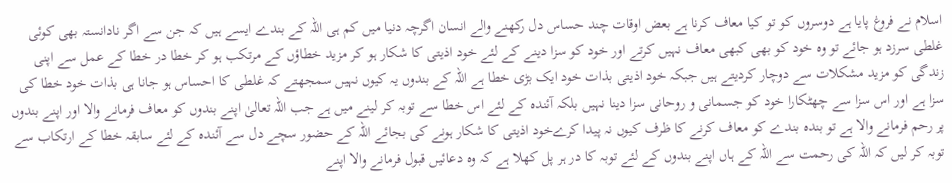اسلام نے فروغ پایا ہے دوسروں کو تو کیا معاف کرنا ہے بعض اوقات چند حساس دل رکھنے والے انسان اگرچہ دنیا میں کم ہی اللہ کے بندے ایسے ہیں کہ جن سے اگر نادانستہ بھی کوئی غلطی سرزد ہو جائے تو وہ خود کو بھی کبھی معاف نہیں کرتے اور خود کو سزا دینے کے لئے خود اذیتی کا شکار ہو کر مزید خطاؤں کے مرتکب ہو کر خطا در خطا کے عمل سے اپنی زندگی کو مزید مشکلات سے دوچار کردیتے ہیں جبکہ خود اذیتی بذات خود ایک بڑی خطا ہے اللہ کے بندوں یہ کیوں نہیں سمجھتے کہ غلطی کا احساس ہو جانا ہی بذات خود خطا کی سزا ہے اور اس سزا سے چھٹکارا خود کو جسمانی و روحانی سزا دینا نہیں بلکہ آئندہ کے لئے اس خطا سے توبہ کر لینے میں ہے جب اللہ تعالیٰ اپنے بندوں کو معاف فرمانے والا اور اپنے بندوں پر رحم فرمانے والا ہے تو بندہ بندے کو معاف کرنے کا ظرف کیوں نہ پیدا کرےخود اذیتی کا شکار ہونے کی بجائے اللہ کے حضور سچے دل سے آئندہ کے لئے سابقہ خطا کے ارتکاب سے توبہ کر لیں کہ اللہ کی رحمت سے اللہ کے ہاں اپنے بندوں کے لئے توبہ کا در ہر پل کھلا ہے کہ وہ دعائیں قبول فرمانے والا اپنے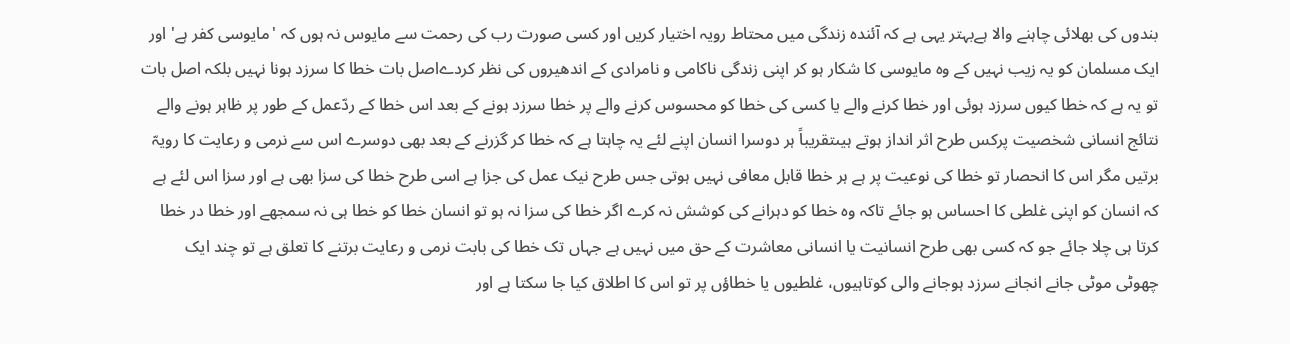بندوں کی بھلائی چاہنے والا ہےبہتر یہی ہے کہ آئندہ زندگی میں محتاط رویہ اختیار کریں اور کسی صورت رب کی رحمت سے مایوس نہ ہوں کہ 'مایوسی کفر ہے' اور ایک مسلمان کو یہ زیب نہیں کے وہ مایوسی کا شکار ہو کر اپنی زندگی ناکامی و نامرادی کے اندھیروں کی نظر کردےاصل بات خطا کا سرزد ہونا نہیں بلکہ اصل بات تو یہ ہے کہ خطا کیوں سرزد ہوئی اور خطا کرنے والے یا کسی کی خطا کو محسوس کرنے والے پر خطا سرزد ہونے کے بعد اس خطا کے ردّعمل کے طور پر ظاہر ہونے والے نتائج انسانی شخصیت پرکس طرح اثر انداز ہوتے ہیںتقریباً ہر دوسرا انسان اپنے لئے یہ چاہتا ہے کہ خطا کر گزرنے کے بعد بھی دوسرے اس سے نرمی و رعایت کا رویہّ برتیں مگر اس کا انحصار تو خطا کی نوعیت پر ہے ہر خطا قابل معافی نہیں ہوتی جس طرح نیک عمل کی جزا ہے اسی طرح خطا کی سزا بھی ہے اور سزا اس لئے ہے کہ انسان کو اپنی غلطی کا احساس ہو جائے تاکہ وہ خطا کو دہرانے کی کوشش نہ کرے اگر خطا کی سزا نہ ہو تو انسان خطا کو خطا ہی نہ سمجھے اور خطا در خطا کرتا ہی چلا جائے جو کہ کسی بھی طرح انسانیت یا انسانی معاشرت کے حق میں نہیں ہے جہاں تک خطا کی بابت نرمی و رعایت برتنے کا تعلق ہے تو چند ایک چھوٹی موٹی جانے انجانے سرزد ہوجانے والی کوتاہیوں، غلطیوں یا خطاؤں پر تو اس کا اطلاق کیا جا سکتا ہے اور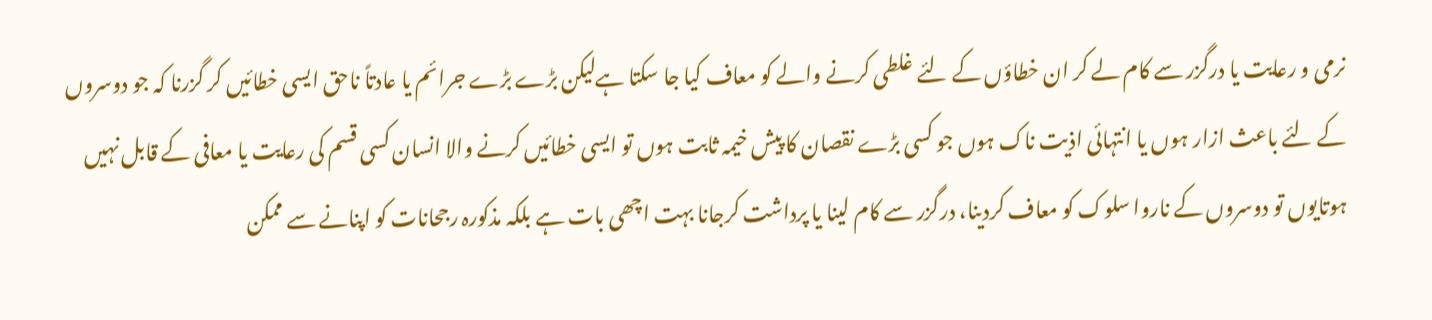نرمی و رعایت یا درگزر سے کام لے کر ان خطاؤں کے لئے غلطی کرنے والے کو معاف کیا جا سکتا ہےلیکن بڑے بڑے جرائم یا عادتاً ناحق ایسی خطائیں کر گزرنا کہ جو دوسروں کے لئے باعث ازار ہوں یا انتہائی اذیت ناک ہوں جو کسی بڑے نقصان کا پیش خیمہ ثابت ہوں تو ایسی خطائیں کرنے والا انسان کسی قسم کی رعایت یا معافی کے قابل نہیں ہوتایوں تو دوسروں کے ناروا سلوک کو معاف کردینا، درگزر سے کام لینا یا پرداشت کرجانا بہت اچھی بات ہے بلکہ مذکورہ رجحانات کو اپنانے سے ممکن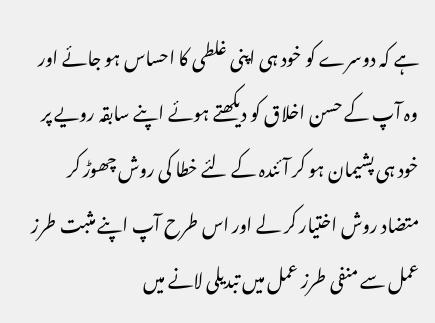ہے کہ دوسرے کو خود ہی اپنی غلطی کا احساس ہو جائے اور وہ آپ کے حسن اخلاق کو دیکھتے ہوئے اپنے سابقہ رویے پر خود ہی پشیمان ہو کر آئندہ کے لئے خطا کی روش چھوڑ کر متضاد روش اختیار کر لے اور اس طرح آپ اپنے مثبت طرز عمل سے منفی طرز عمل میں تبدیلی لانے میں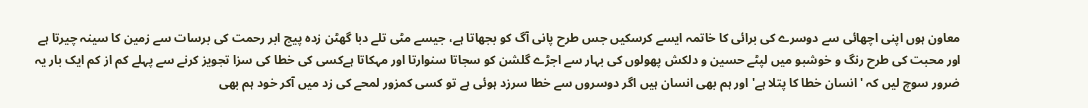معاون ہوں اپنی اچھائی سے دوسرے کی برائی کا خاتمہ ایسے کرسکیں جس طرح پانی آگ کو بجھاتا ہے، جیسے مٹی تلے دبا گھٹن زدہ پیج ابر رحمت کی برسات سے زمین کا سینہ چیرتا ہے اور محبت کی طرح رنگ و خوشبو میں لپٹے حسین و دلکش پھولوں کی بہار سے اجڑے گلشن کو سجاتا سنوارتا اور مہکاتا ہےکسی کی خطا کی سزا تجویز کرنے سے پہلے کم از کم ایک بار یہ ضرور سوچ لیں کہ 'انسان خطا کا پتلا ہے' اور ہم بھی انسان ہیں اگر دوسروں سے خطا سرزد ہوئی ہے تو کسی کمزور لمحے کی زد میں آکر خود ہم بھی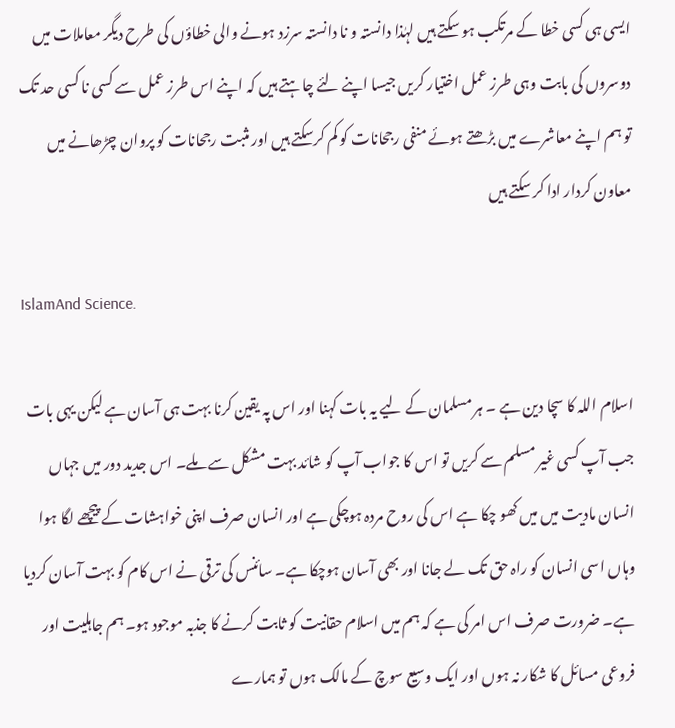ایسی ہی کسی خطا کے مرتکب ہو سکتے ہیں لہٰذا دانستہ و نا دانستہ سرزد ہونے والی خطاؤں کی طرح دیگر معاملات میں دوسروں کی بابت وہی طرز عمل اختیار کریں جیسا اپنے لئے چاہتے ہیں کہ اپنے اس طرز عمل سے کسی نا کسی حد تک تو ہم اپنے معاشرے میں بڑھتے ہوئے منفی رجحانات کو کم کرسکتے ہیں اور مثبت رجحانات کو پروان چڑھانے میں معاون کردار ادا کر سکتے ہیں

IslamAnd Science.

اسلام اللہ کا سچا دین ہے ۔ ہر مسلمان کے لیے یہ بات کہنا اور اس پہ یقین کرنا بہت ہی آسان ہے لیکن یہی بات جب آپ کسی غیر مسلم سے کریں تو اس کا جواب آپ کو شائد بہت مشکل سے ملے۔ اس جدید دور میں جہاں انسان مادیت میں میں کھو چکا ہے اس کی روح مردہ ہوچکی ہے اور انسان صرف اپنی خواہشات کے پیچھے لگا ہوا وہاں اسی انسان کو راہ حق تک لے جانا اور بھی آسان ہوچکا ہے۔ سائنس کی ترقی نے اس کام کو بہت آسان کردیا ہے۔ ضرورت صرف اس امر کی ہے کہ ہم میں اسلام حقانیت کو ثابت کرنے کا جذبہ موجود ہو۔ ہم جاہلیت اور فروعی مسائل کا شکار نہ ہوں اور ایک وسیع سوچ کے مالک ہوں تو ہمارے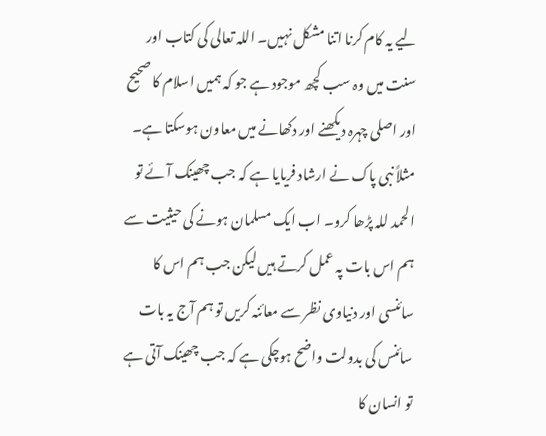لیے یہ کام کرنا اتنا مشکل نہیں۔ اللہ تعالی کی کتاب اور سنت میں وہ سب کچھ موجود ہے جو کہ ہمیں اسلام کا صحیح اور اصلی چہرہ دیکھنے اور دکھانے میں معاون ہوسکتا ہے۔ مثلاً نبی پاک نے ارشاد فریایا ہے کہ جب چھینک آئے تو الحمد للہ پڑھا کرو۔ اب ایک مسلمان ہونے کی حیثیت سے ہم اس بات پہ عمل کرتے ہیں لیکن جب ہم اس کا سائنسی اور دنیاوی نظر سے معائنہ کریں تو ہم آج یہ بات سائنس کی بدولت واضح ہوچکی ہے کہ جب چھینک آتی ہے تو انسان کا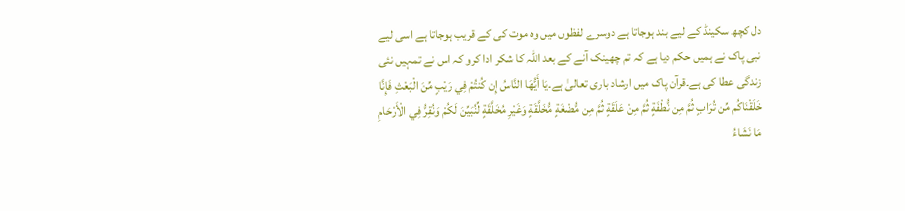دل کچھ سکینڈ کے لیے بند ہوجاتا ہے دوسرے لفظوں میں وہ موت کی کے قریب ہوجاتا ہے اسی لیے نبی پاک نے ہمیں حکم دیا ہے کہ تم چھینک آنے کے بعد اللہ کا شکر ادا کرو کہ اس نے تمہیں نئی زندگی عطا کی ہے۔قرآن پاک میں ارشاد باری تعالیٰ ہے۔يَا أَيُّهَا النَّاسُ إِن كُنتُمْ فِي رَيْبٍ مِّنَ الْبَعْثِ فَإِنَّا خَلَقْنَاكُم مِّن تُرَابٍ ثُمَّ مِن نُّطْفَةٍ ثُمَّ مِنْ عَلَقَةٍ ثُمَّ مِن مُّضْغَةٍ مُّخَلَّقَةٍ وَغَيْرِ مُخَلَّقَةٍ لِّنُبَيِّنَ لَكُمْ وَنُقِرُّ فِي الْأَرْحَامِ مَا نَشَاءُ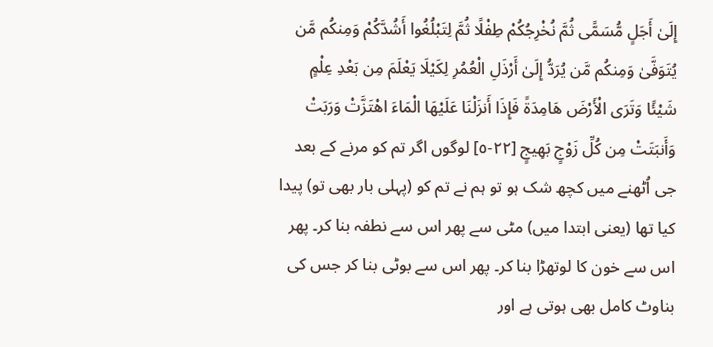إِلَىٰ أَجَلٍ مُّسَمًّى ثُمَّ نُخْرِجُكُمْ طِفْلًا ثُمَّ لِتَبْلُغُوا أَشُدَّكُمْ وَمِنكُم مَّن يُتَوَفَّىٰ وَمِنكُم مَّن يُرَدُّ إِلَىٰ أَرْذَلِ الْعُمُرِ لِكَيْلَا يَعْلَمَ مِن بَعْدِ عِلْمٍ شَيْئًا وَتَرَى الْأَرْضَ هَامِدَةً فَإِذَا أَنزَلْنَا عَلَيْهَا الْمَاءَ اهْتَزَّتْ وَرَبَتْ وَأَنبَتَتْ مِن كُلِّ زَوْجٍ بَهِيجٍ ‌[٢٢-٥] لوگوں اگر تم کو مرنے کے بعد جی اُٹھنے میں کچھ شک ہو تو ہم نے تم کو (پہلی بار بھی تو) پیدا کیا تھا (یعنی ابتدا میں) مٹی سے پھر اس سے نطفہ بنا کر۔ پھر اس سے خون کا لوتھڑا بنا کر۔ پھر اس سے بوٹی بنا کر جس کی بناوٹ کامل بھی ہوتی ہے اور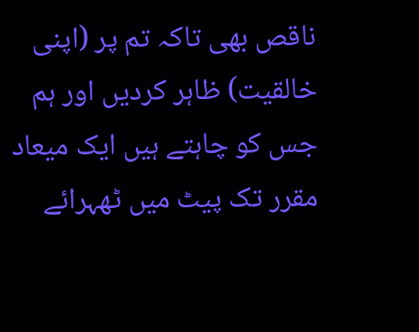ناقص بھی تاکہ تم پر (اپنی خالقیت) ظاہر کردیں اور ہم جس کو چاہتے ہیں ایک میعاد مقرر تک پیٹ میں ٹھہرائے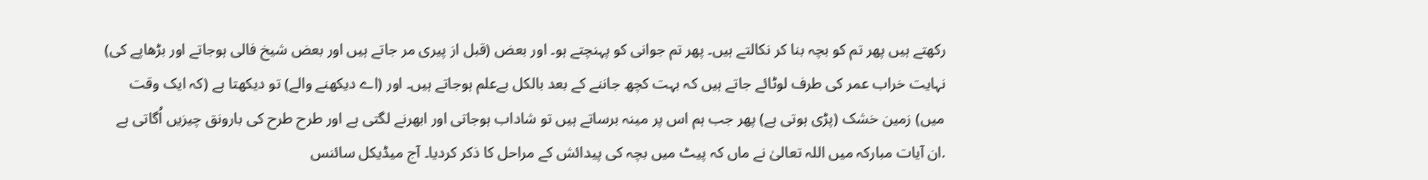رکھتے ہیں پھر تم کو بچہ بنا کر نکالتے ہیں۔ پھر تم جوانی کو پہنچتے ہو۔ اور بعض (قبل از پیری مر جاتے ہیں اور بعض شیخ فالی ہوجاتے اور بڑھاپے کی) نہایت خراب عمر کی طرف لوٹائے جاتے ہیں کہ بہت کچھ جاننے کے بعد بالکل بےعلم ہوجاتے ہیں۔ اور (اے دیکھنے والے) تو دیکھتا ہے (کہ ایک وقت میں) زمین خشک (پڑی ہوتی ہے) پھر جب ہم اس پر مینہ برساتے ہیں تو شاداب ہوجاتی اور ابھرنے لگتی ہے اور طرح طرح کی بارونق چیزیں اُگاتی ہے .ان آیات مبارکہ میں اللہ تعالیٰ نے ماں کہ پیٹ میں بچہ کی پیدائش کے مراحل کا ذکر کردیا۔ آج میڈیکل سائنس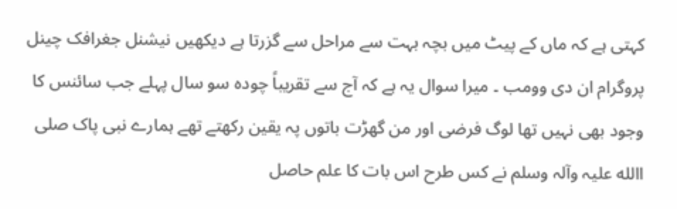کہتی ہے کہ ماں کے پیٹ میں بچہ بہت سے مراحل سے گزرتا ہے دیکھیں نیشنل جغرافک چینل پروگرام ان دی وومب ۔ میرا سوال یہ ہے کہ آج سے تقریباً چودہ سو سال پہلے جب سائنس کا وجود بھی نہیں تھا لوگ فرضی اور من گھڑت باتوں پہ یقین رکھتے تھے ہمارے نبی پاک صلی االله علیہ وآلہ وسلم نے کس طرح اس بات کا علم حاصل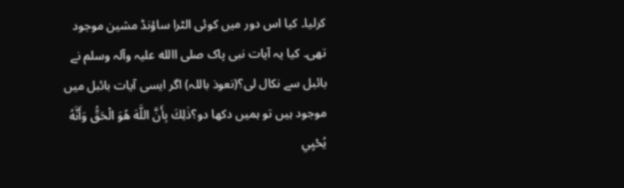کرلیا۔ کیا اس دور میں کوئی الٹرا ساؤنڈ مشین موجود تھی۔ کیا یہ آیات نبی پاک صلی االله علیہ وآلہ وسلم نے بائبل سے نکال لی؟(نعوذ باللہ) اگر ایسی آیات بائبل میں موجود ہیں تو ہمیں دکھا دو؟ذٰلِكَ بِأَنَّ اللَّهَ هُوَ الْحَقُّ وَأَنَّهُ يُحْيِي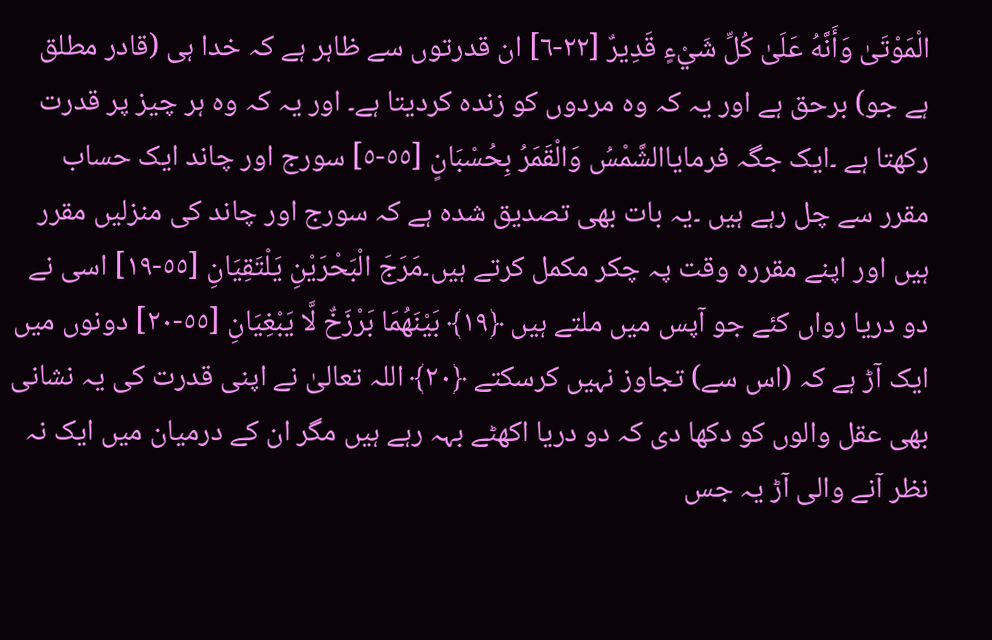الْمَوْتَىٰ وَأَنَّهُ عَلَىٰ كُلِّ شَيْءٍ قَدِيرٌ ‌[٢٢-٦] ان قدرتوں سے ظاہر ہے کہ خدا ہی (قادر مطلق ہے جو) برحق ہے اور یہ کہ وہ مردوں کو زندہ کردیتا ہے۔ اور یہ کہ وہ ہر چیز پر قدرت رکھتا ہے ۔ایک جگہ فرمایاالشَّمْسُ وَالْقَمَرُ بِحُسْبَانٍ ‌[٥٥-٥] سورج اور چاند ایک حساب مقرر سے چل رہے ہیں ۔یہ بات بھی تصدیق شدہ ہے کہ سورج اور چاند کی منزلیں مقرر ہیں اور اپنے مقررہ وقت پہ چکر مکمل کرتے ہیں۔مَرَجَ الْبَحْرَيْنِ يَلْتَقِيَانِ ‌[٥٥-١٩] اسی نے دو دریا رواں کئے جو آپس میں ملتے ہیں ﴿١٩﴾ بَيْنَهُمَا بَرْزَخٌ لَّا يَبْغِيَانِ ‌[٥٥-٢٠] دونوں میں ایک آڑ ہے کہ (اس سے) تجاوز نہیں کرسکتے ﴿٢٠﴾ اللہ تعالیٰ نے اپنی قدرت کی یہ نشانی بھی عقل والوں کو دکھا دی کہ دو دریا اکھٹے بہہ رہے ہیں مگر ان کے درمیان میں ایک نہ نظر آنے والی آڑ یہ جس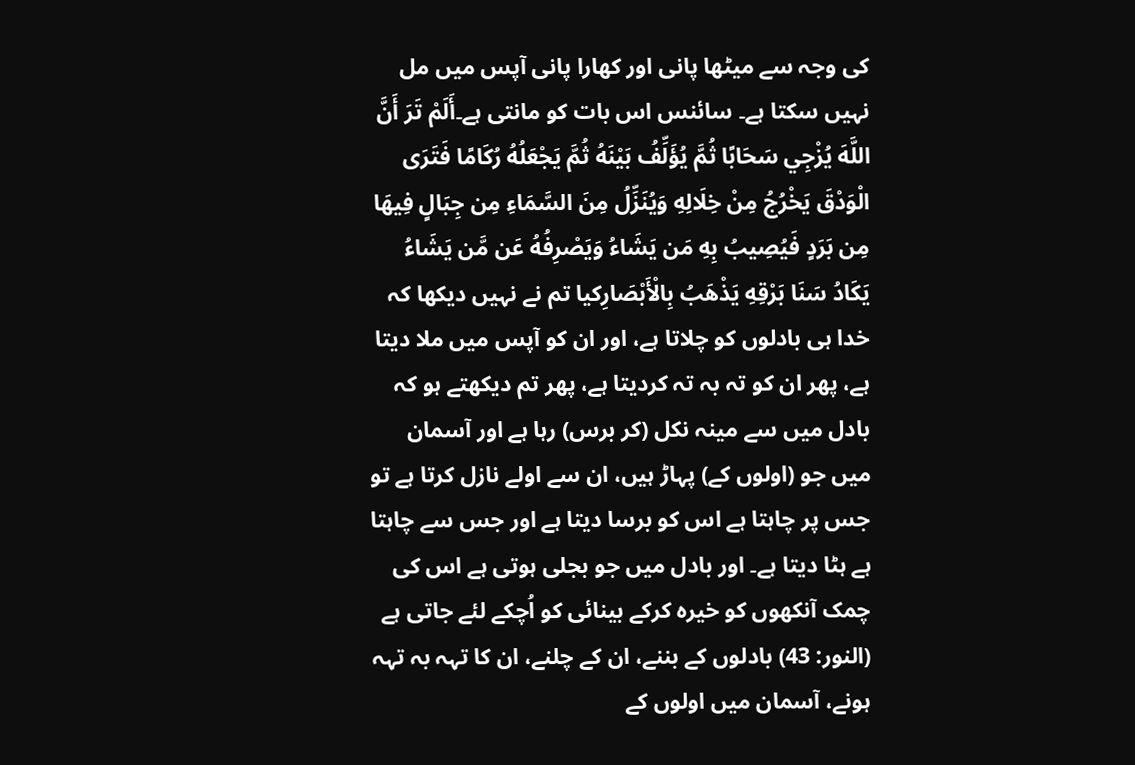کی وجہ سے میٹھا پانی اور کھارا پانی آپس میں مل نہیں سکتا ہے۔ سائنس اس بات کو مانتی ہے۔أَلَمْ تَرَ أَنَّ اللَّهَ يُزْجِي سَحَابًا ثُمَّ يُؤَلِّفُ بَيْنَهُ ثُمَّ يَجْعَلُهُ رُكَامًا فَتَرَى الْوَدْقَ يَخْرُجُ مِنْ خِلَالِهِ وَيُنَزِّلُ مِنَ السَّمَاءِ مِن جِبَالٍ فِيهَا مِن بَرَدٍ فَيُصِيبُ بِهِ مَن يَشَاءُ وَيَصْرِفُهُ عَن مَّن يَشَاءُ يَكَادُ سَنَا بَرْقِهِ يَذْهَبُ بِالْأَبْصَارِکیا تم نے نہیں دیکھا کہ خدا ہی بادلوں کو چلاتا ہے، اور ان کو آپس میں ملا دیتا ہے، پھر ان کو تہ بہ تہ کردیتا ہے، پھر تم دیکھتے ہو کہ بادل میں سے مینہ نکل (کر برس) رہا ہے اور آسمان میں جو (اولوں کے) پہاڑ ہیں، ان سے اولے نازل کرتا ہے تو جس پر چاہتا ہے اس کو برسا دیتا ہے اور جس سے چاہتا ہے ہٹا دیتا ہے۔ اور بادل میں جو بجلی ہوتی ہے اس کی چمک آنکھوں کو خیرہ کرکے بینائی کو اُچکے لئے جاتی ہے (النور: 43) بادلوں کے بننے، ان کے چلنے، ان کا تہہ بہ تہہ ہونے، آسمان میں اولوں کے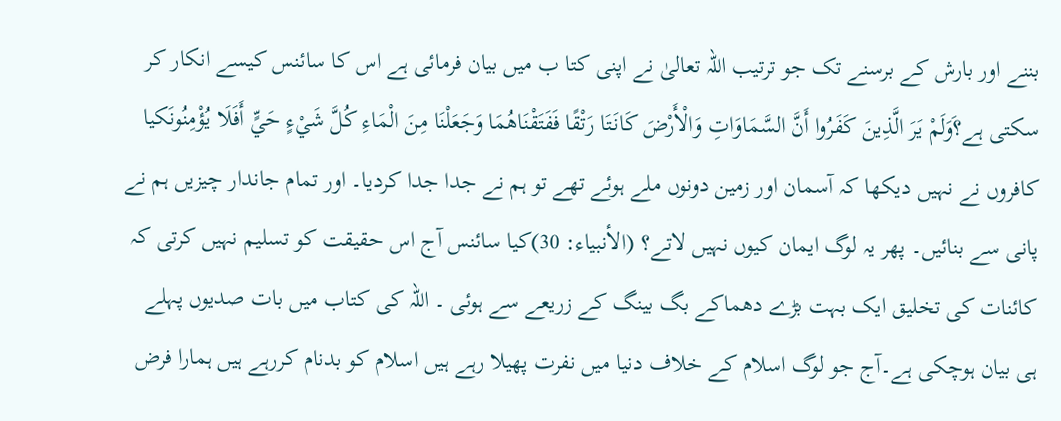بننے اور بارش کے برسنے تک جو ترتیب اللہ تعالیٰ نے اپنی کتا ب میں بیان فرمائی ہے اس کا سائنس کیسے انکار کر سکتی ہے؟َوَلَمْ يَرَ الَّذِينَ كَفَرُوا أَنَّ السَّمَاوَاتِ وَالْأَرْضَ كَانَتَا رَتْقًا فَفَتَقْنَاهُمَا وَجَعَلْنَا مِنَ الْمَاءِ كُلَّ شَيْءٍ حَيٍّ أَفَلَا يُؤْمِنُونَکیا کافروں نے نہیں دیکھا کہ آسمان اور زمین دونوں ملے ہوئے تھے تو ہم نے جدا جدا کردیا۔ اور تمام جاندار چیزیں ہم نے پانی سے بنائیں۔ پھر یہ لوگ ایمان کیوں نہیں لاتے؟ (الأنبياء: 30)کیا سائنس آج اس حقیقت کو تسلیم نہیں کرتی کہ کائنات کی تخلیق ایک بہت بڑے دھماکے بگ بینگ کے زریعے سے ہوئی ۔ اللہ کی کتاب میں بات صدیوں پہلے ہی بیان ہوچکی ہے۔آج جو لوگ اسلام کے خلاف دنیا میں نفرت پھیلا رہے ہیں اسلام کو بدنام کررہے ہیں ہمارا فرض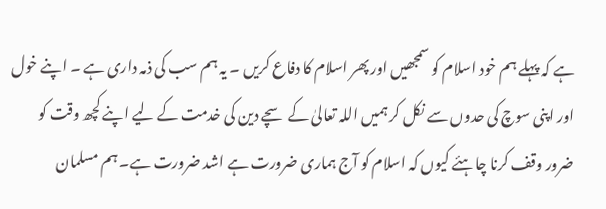ہے کہ پہلے ہم خود اسلام کو سمجھیں اور پھر اسلام کا دفاع کریں ۔ یہ ہم سب کی ذمہ داری ہے ۔ اپنے خول اور اپنی سوچ کی حدوں سے نکل کر ہمیں اللہ تعالیٰ کے سچے دین کی خدمت کے لیے اپنے کچھ وقت کو ضرور وقف کرنا چاہئے کیوں کہ اسلام کو آج ہماری ضرورت ہے اشد ضرورت ہے۔ ہم مسلمان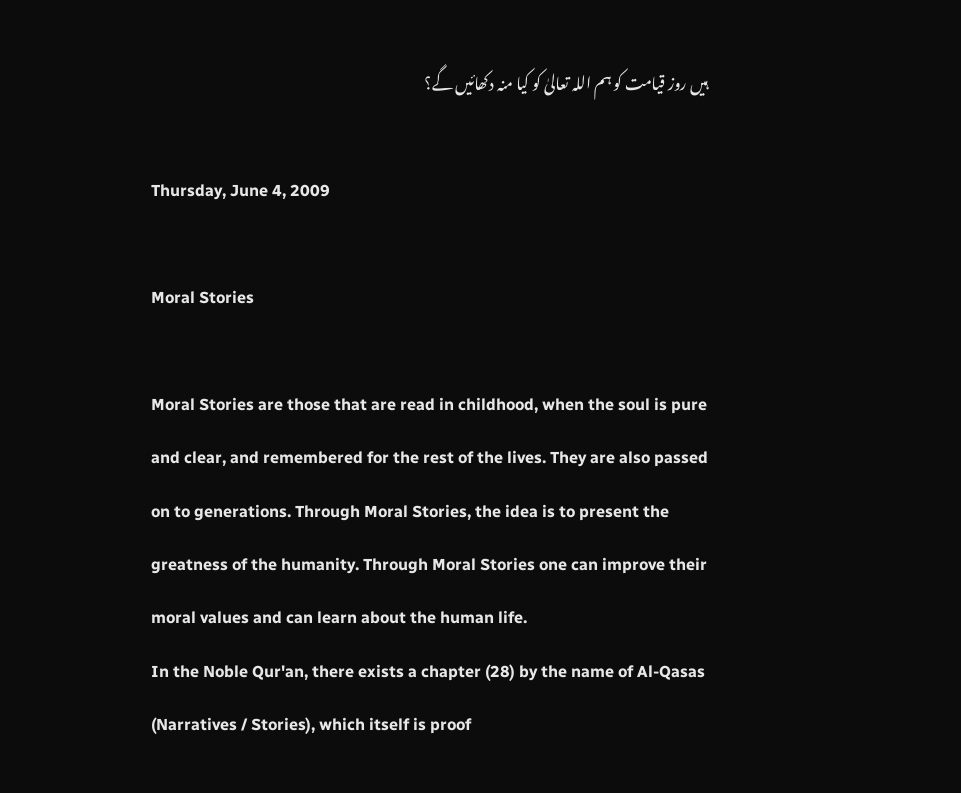ہیں روز قیامت کو ہم اللہ تعالیٰ کو کیا منہ دکھائیں گے؟

Thursday, June 4, 2009

Moral Stories

Moral Stories are those that are read in childhood, when the soul is pure and clear, and remembered for the rest of the lives. They are also passed on to generations. Through Moral Stories, the idea is to present the greatness of the humanity. Through Moral Stories one can improve their moral values and can learn about the human life.
In the Noble Qur'an, there exists a chapter (28) by the name of Al-Qasas (Narratives / Stories), which itself is proof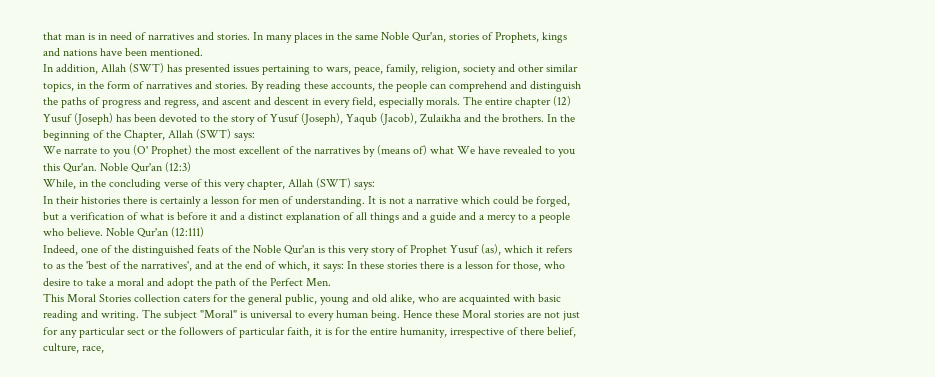that man is in need of narratives and stories. In many places in the same Noble Qur'an, stories of Prophets, kings and nations have been mentioned.
In addition, Allah (SWT) has presented issues pertaining to wars, peace, family, religion, society and other similar topics, in the form of narratives and stories. By reading these accounts, the people can comprehend and distinguish the paths of progress and regress, and ascent and descent in every field, especially morals. The entire chapter (12) Yusuf (Joseph) has been devoted to the story of Yusuf (Joseph), Yaqub (Jacob), Zulaikha and the brothers. In the beginning of the Chapter, Allah (SWT) says:
We narrate to you (O' Prophet) the most excellent of the narratives by (means of) what We have revealed to you this Qur'an. Noble Qur'an (12:3)
While, in the concluding verse of this very chapter, Allah (SWT) says:
In their histories there is certainly a lesson for men of understanding. It is not a narrative which could be forged, but a verification of what is before it and a distinct explanation of all things and a guide and a mercy to a people who believe. Noble Qur'an (12:111)
Indeed, one of the distinguished feats of the Noble Qur'an is this very story of Prophet Yusuf (as), which it refers to as the 'best of the narratives', and at the end of which, it says: In these stories there is a lesson for those, who desire to take a moral and adopt the path of the Perfect Men.
This Moral Stories collection caters for the general public, young and old alike, who are acquainted with basic reading and writing. The subject "Moral" is universal to every human being. Hence these Moral stories are not just for any particular sect or the followers of particular faith, it is for the entire humanity, irrespective of there belief, culture, race,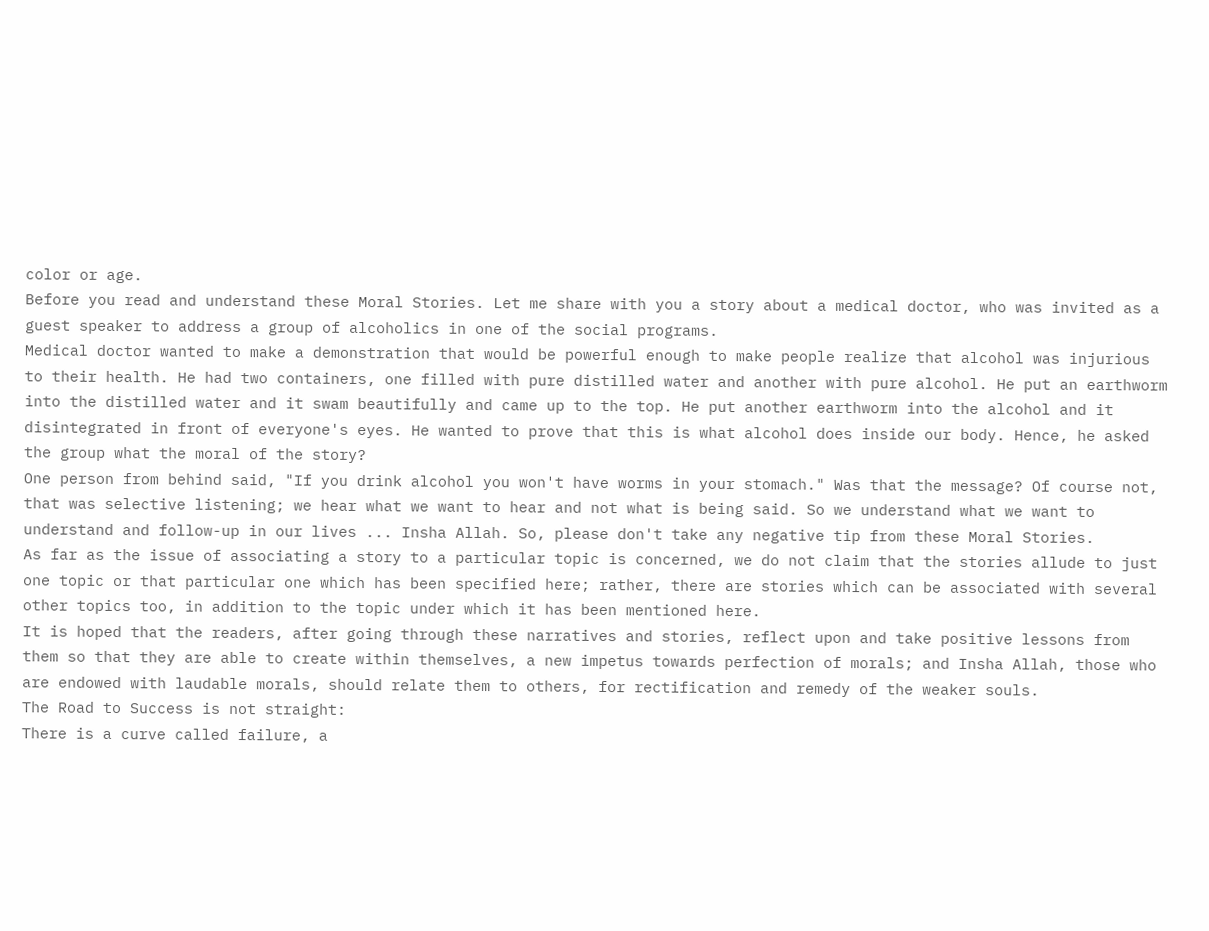color or age.
Before you read and understand these Moral Stories. Let me share with you a story about a medical doctor, who was invited as a guest speaker to address a group of alcoholics in one of the social programs.
Medical doctor wanted to make a demonstration that would be powerful enough to make people realize that alcohol was injurious to their health. He had two containers, one filled with pure distilled water and another with pure alcohol. He put an earthworm into the distilled water and it swam beautifully and came up to the top. He put another earthworm into the alcohol and it disintegrated in front of everyone's eyes. He wanted to prove that this is what alcohol does inside our body. Hence, he asked the group what the moral of the story?
One person from behind said, "If you drink alcohol you won't have worms in your stomach." Was that the message? Of course not, that was selective listening; we hear what we want to hear and not what is being said. So we understand what we want to understand and follow-up in our lives ... Insha Allah. So, please don't take any negative tip from these Moral Stories.
As far as the issue of associating a story to a particular topic is concerned, we do not claim that the stories allude to just one topic or that particular one which has been specified here; rather, there are stories which can be associated with several other topics too, in addition to the topic under which it has been mentioned here.
It is hoped that the readers, after going through these narratives and stories, reflect upon and take positive lessons from them so that they are able to create within themselves, a new impetus towards perfection of morals; and Insha Allah, those who are endowed with laudable morals, should relate them to others, for rectification and remedy of the weaker souls.
The Road to Success is not straight:
There is a curve called failure, a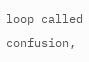loop called confusion,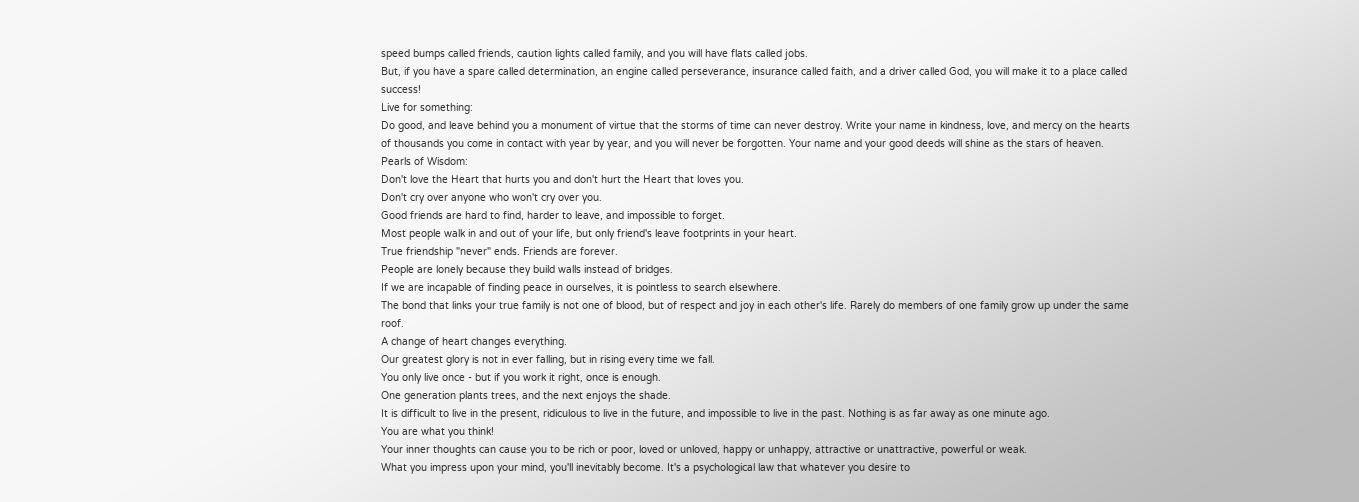speed bumps called friends, caution lights called family, and you will have flats called jobs.
But, if you have a spare called determination, an engine called perseverance, insurance called faith, and a driver called God, you will make it to a place called success!
Live for something:
Do good, and leave behind you a monument of virtue that the storms of time can never destroy. Write your name in kindness, love, and mercy on the hearts of thousands you come in contact with year by year, and you will never be forgotten. Your name and your good deeds will shine as the stars of heaven.
Pearls of Wisdom:
Don't love the Heart that hurts you and don't hurt the Heart that loves you.
Don't cry over anyone who won't cry over you.
Good friends are hard to find, harder to leave, and impossible to forget.
Most people walk in and out of your life, but only friend's leave footprints in your heart.
True friendship "never" ends. Friends are forever.
People are lonely because they build walls instead of bridges.
If we are incapable of finding peace in ourselves, it is pointless to search elsewhere.
The bond that links your true family is not one of blood, but of respect and joy in each other's life. Rarely do members of one family grow up under the same roof.
A change of heart changes everything.
Our greatest glory is not in ever falling, but in rising every time we fall.
You only live once - but if you work it right, once is enough.
One generation plants trees, and the next enjoys the shade.
It is difficult to live in the present, ridiculous to live in the future, and impossible to live in the past. Nothing is as far away as one minute ago.
You are what you think!
Your inner thoughts can cause you to be rich or poor, loved or unloved, happy or unhappy, attractive or unattractive, powerful or weak.
What you impress upon your mind, you'll inevitably become. It's a psychological law that whatever you desire to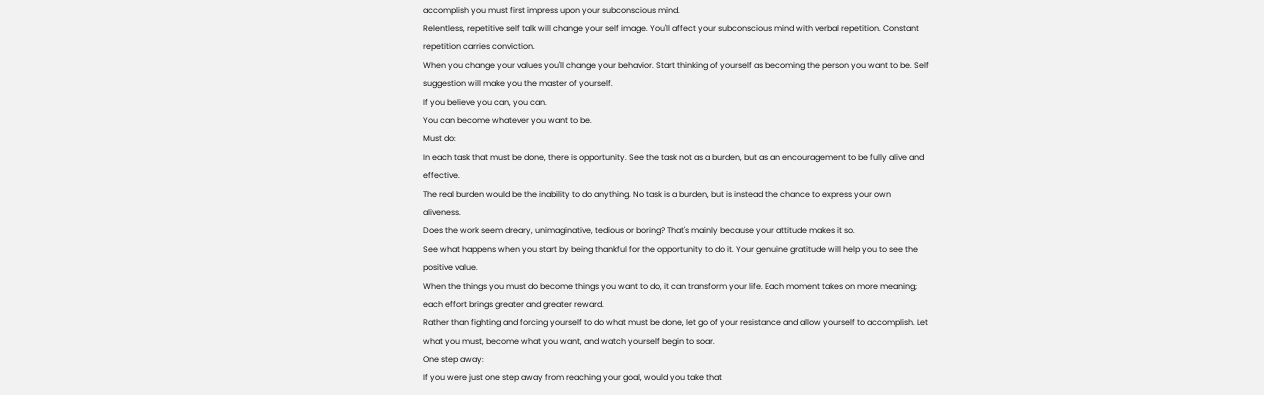accomplish you must first impress upon your subconscious mind.
Relentless, repetitive self talk will change your self image. You'll affect your subconscious mind with verbal repetition. Constant repetition carries conviction.
When you change your values you'll change your behavior. Start thinking of yourself as becoming the person you want to be. Self suggestion will make you the master of yourself.
If you believe you can, you can.
You can become whatever you want to be.
Must do:
In each task that must be done, there is opportunity. See the task not as a burden, but as an encouragement to be fully alive and effective.
The real burden would be the inability to do anything. No task is a burden, but is instead the chance to express your own aliveness.
Does the work seem dreary, unimaginative, tedious or boring? That's mainly because your attitude makes it so.
See what happens when you start by being thankful for the opportunity to do it. Your genuine gratitude will help you to see the positive value.
When the things you must do become things you want to do, it can transform your life. Each moment takes on more meaning; each effort brings greater and greater reward.
Rather than fighting and forcing yourself to do what must be done, let go of your resistance and allow yourself to accomplish. Let what you must, become what you want, and watch yourself begin to soar.
One step away:
If you were just one step away from reaching your goal, would you take that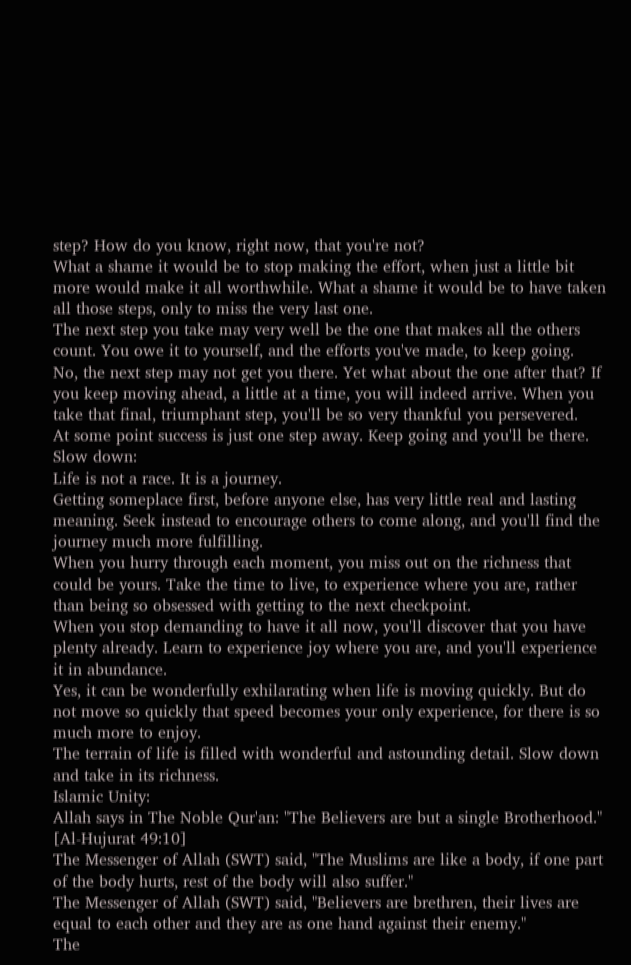step? How do you know, right now, that you're not?
What a shame it would be to stop making the effort, when just a little bit more would make it all worthwhile. What a shame it would be to have taken all those steps, only to miss the very last one.
The next step you take may very well be the one that makes all the others count. You owe it to yourself, and the efforts you've made, to keep going.
No, the next step may not get you there. Yet what about the one after that? If you keep moving ahead, a little at a time, you will indeed arrive. When you take that final, triumphant step, you'll be so very thankful you persevered.
At some point success is just one step away. Keep going and you'll be there.
Slow down:
Life is not a race. It is a journey.
Getting someplace first, before anyone else, has very little real and lasting meaning. Seek instead to encourage others to come along, and you'll find the journey much more fulfilling.
When you hurry through each moment, you miss out on the richness that could be yours. Take the time to live, to experience where you are, rather than being so obsessed with getting to the next checkpoint.
When you stop demanding to have it all now, you'll discover that you have plenty already. Learn to experience joy where you are, and you'll experience it in abundance.
Yes, it can be wonderfully exhilarating when life is moving quickly. But do not move so quickly that speed becomes your only experience, for there is so much more to enjoy.
The terrain of life is filled with wonderful and astounding detail. Slow down and take in its richness.
Islamic Unity:
Allah says in The Noble Qur'an: "The Believers are but a single Brotherhood." [Al-Hujurat 49:10]
The Messenger of Allah (SWT) said, "The Muslims are like a body, if one part of the body hurts, rest of the body will also suffer."
The Messenger of Allah (SWT) said, "Believers are brethren, their lives are equal to each other and they are as one hand against their enemy."
The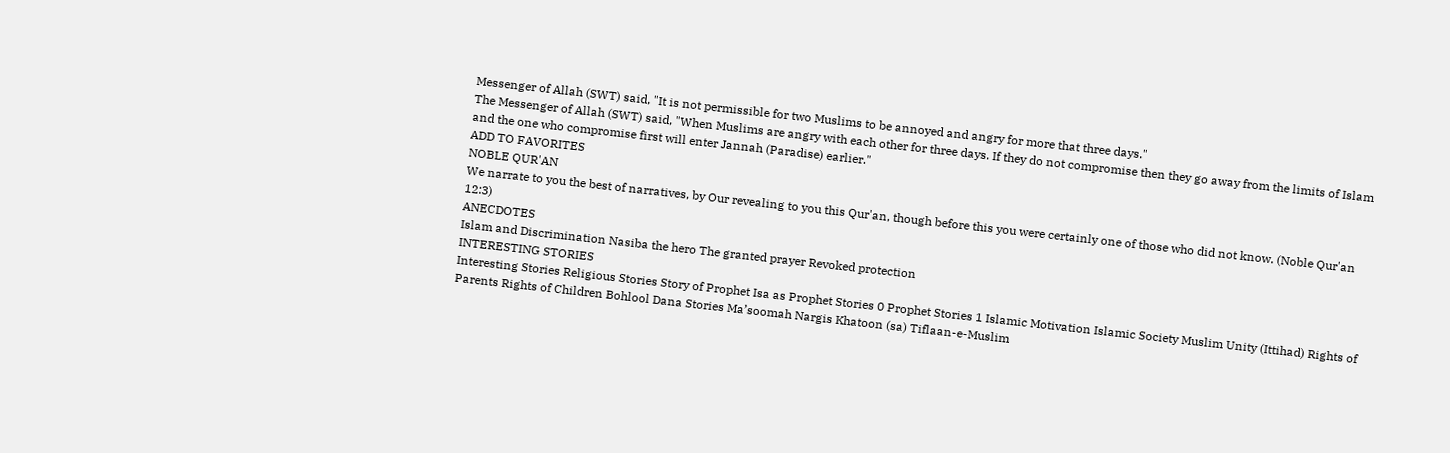Messenger of Allah (SWT) said, "It is not permissible for two Muslims to be annoyed and angry for more that three days."
The Messenger of Allah (SWT) said, "When Muslims are angry with each other for three days. If they do not compromise then they go away from the limits of Islam and the one who compromise first will enter Jannah (Paradise) earlier."
ADD TO FAVORITES
NOBLE QUR'AN
We narrate to you the best of narratives, by Our revealing to you this Qur'an, though before this you were certainly one of those who did not know. (Noble Qur'an 12:3)
ANECDOTES
Islam and Discrimination Nasiba the hero The granted prayer Revoked protection
INTERESTING STORIES
Interesting Stories Religious Stories Story of Prophet Isa as Prophet Stories 0 Prophet Stories 1 Islamic Motivation Islamic Society Muslim Unity (Ittihad) Rights of Parents Rights of Children Bohlool Dana Stories Ma’soomah Nargis Khatoon (sa) Tiflaan-e-Muslim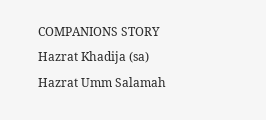COMPANIONS STORY
Hazrat Khadija (sa) Hazrat Umm Salamah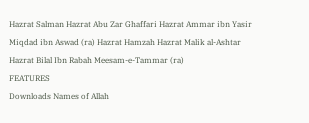Hazrat Salman Hazrat Abu Zar Ghaffari Hazrat Ammar ibn Yasir Miqdad ibn Aswad (ra) Hazrat Hamzah Hazrat Malik al-Ashtar Hazrat Bilal Ibn Rabah Meesam-e-Tammar (ra)
FEATURES
Downloads Names of Allah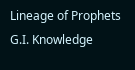Lineage of Prophets G.I. Knowledge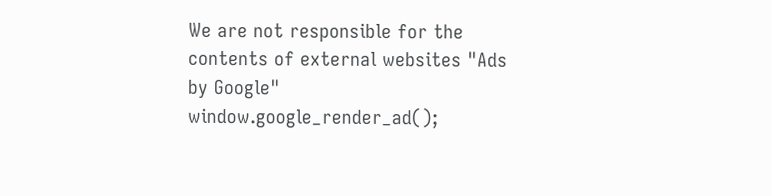We are not responsible for the contents of external websites "Ads by Google"
window.google_render_ad();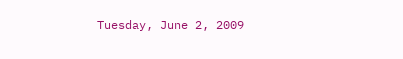Tuesday, June 2, 2009